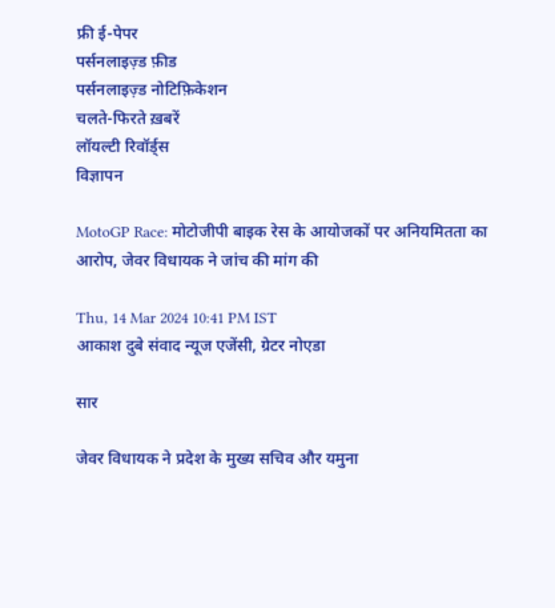फ्री ई-पेपर
पर्सनलाइज़्ड फ़ीड
पर्सनलाइज़्ड नोटिफ़िकेशन
चलते-फिरते ख़बरें
लॉयल्टी रिवॉर्ड्स
विज्ञापन

MotoGP Race: मोटोजीपी बाइक रेस के आयोजकों पर अनियमितता का आरोप, जेवर विधायक ने जांच की मांग की

Thu, 14 Mar 2024 10:41 PM IST
आकाश दुबे संवाद न्यूज एजेंसी, ग्रेटर नोएडा

सार

जेवर विधायक ने प्रदेश के मुख्य सचिव और यमुना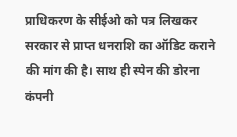प्राधिकरण के सीईओ को पत्र लिखकर सरकार से प्राप्त धनराशि का ऑडिट कराने की मांग की है। साथ ही स्पेन की डोरना कंपनी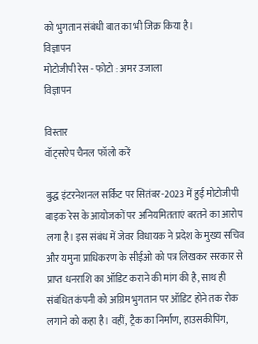को भुगतान संबंधी बात का भी जिक्र किया है।
विज्ञापन
मोटोजीपी रेस - फोटो : अमर उजाला
विज्ञापन

विस्तार
वॉट्सऐप चैनल फॉलो करें

बुद्ध इंटरनेशनल सर्किट पर सितंबर-2023 में हुई मोटोजीपी बाइक रेस के आयोजकों पर अनियमितताएं बरतने का आरोप लगा है। इस संबंध में जेवर विधायक ने प्रदेश के मुख्य सचिव और यमुना प्राधिकरण के सीईओ को पत्र लिखकर सरकार से प्राप्त धनराशि का ऑडिट कराने की मांग की है, साथ ही संबंधित कंपनी को अग्रिम भुगतान पर ऑडिट होने तक रोक लगाने को कहा है। वहीं, ट्रैक का निर्माण, हाउसकीपिंग,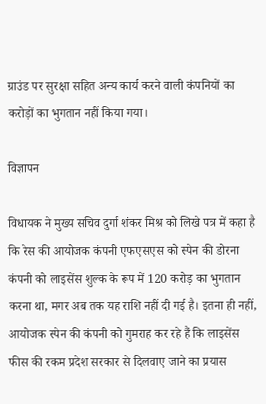ग्राउंड पर सुरक्षा सहित अन्य कार्य करने वाली कंपनियों का करोड़ों का भुगतान नहीं किया गया।

विज्ञापन

विधायक ने मुख्य सचिव दुर्गा शंकर मिश्र को लिखे पत्र में कहा है कि रेस की आयोजक कंपनी एफएसएस को स्पेन की डोरना कंपनी को लाइसेंस शुल्क के रूप में 120 करोड़ का भुगतान करना था, मगर अब तक यह राशि नहीं दी गई है। इतना ही नहीं, आयोजक स्पेन की कंपनी को गुमराह कर रहे हैं कि लाइसेंस फीस की रकम प्रदेश सरकार से दिलवाए जाने का प्रयास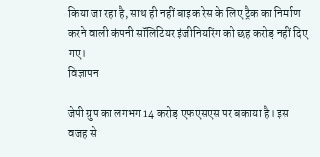किया जा रहा है, साथ ही नहीं बाइक रेस के लिए ट्रैक का निर्माण करने वाली कंपनी सॉलिटियर इंजीनियरिंग को छह करोड़ नहीं दिए गए।
विज्ञापन

जेपी ग्रुप का लगभग 14 करोड़ एफएसएस पर बकाया है। इस वजह से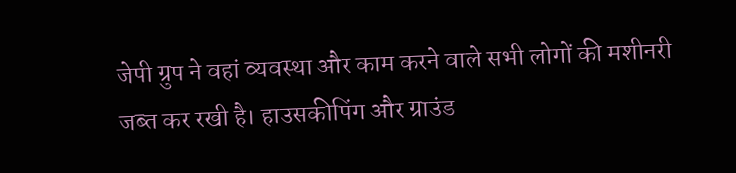जेपी ग्रुप ने वहां व्यवस्था और काम करने वाले सभी लोगों की मशीनरी जब्त कर रखी है। हाउसकीपिंग और ग्राउंड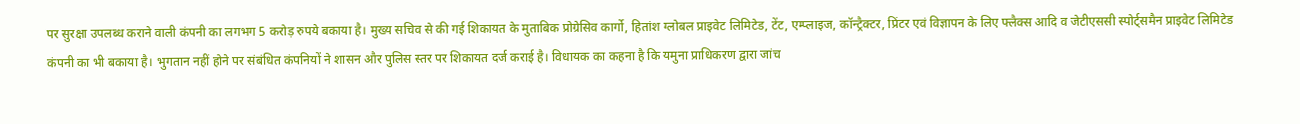पर सुरक्षा उपलब्ध कराने वाली कंपनी का लगभग 5 करोड़ रुपये बकाया है। मुख्य सचिव से की गई शिकायत के मुताबिक प्रोग्रेसिव कार्गो, हितांश ग्लोबल प्राइवेट लिमिटेड, टेंट, एम्प्लाइज, कॉन्ट्रैक्टर, प्रिंटर एवं विज्ञापन के लिए फ्लैक्स आदि व जेटीएससी स्पोर्ट्समैन प्राइवेट लिमिटेड कंपनी का भी बकाया है। भुगतान नहीं होने पर संबंधित कंपनियों ने शासन और पुलिस स्तर पर शिकायत दर्ज कराई है। विधायक का कहना है कि यमुना प्राधिकरण द्वारा जांच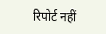रिपोर्ट नहीं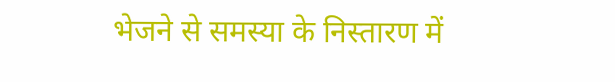भेजने से समस्या के निस्तारण में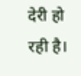देरी हो रही है।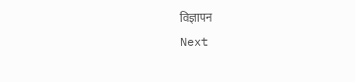विज्ञापन
Next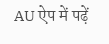AU ऐप में पढ़ें